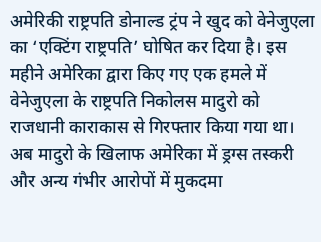अमेरिकी राष्ट्रपति डोनाल्ड ट्रंप ने खुद को वेनेजुएला का ‘एक्टिंग राष्ट्रपति’ घोषित कर दिया है। इस महीने अमेरिका द्वारा किए गए एक हमले में वेनेजुएला के राष्ट्रपति निकोलस मादुरो को राजधानी काराकास से गिरफ्तार किया गया था। अब मादुरो के खिलाफ अमेरिका में ड्रग्स तस्करी और अन्य गंभीर आरोपों में मुकदमा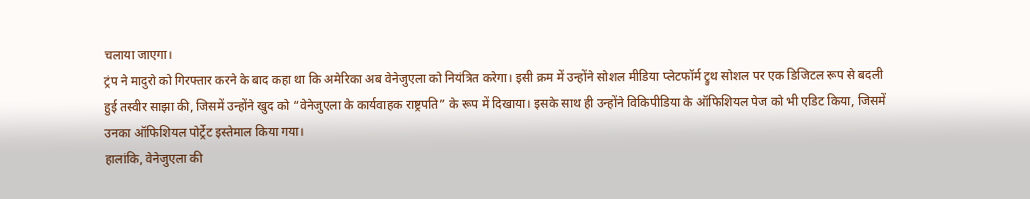चलाया जाएगा।
ट्रंप ने मादुरो को गिरफ्तार करने के बाद कहा था कि अमेरिका अब वेनेजुएला को नियंत्रित करेगा। इसी क्रम में उन्होंने सोशल मीडिया प्लेटफॉर्म ट्रुथ सोशल पर एक डिजिटल रूप से बदली हुई तस्वीर साझा की, जिसमें उन्होंने खुद को “वेनेजुएला के कार्यवाहक राष्ट्रपति” के रूप में दिखाया। इसके साथ ही उन्होंने विकिपीडिया के ऑफिशियल पेज को भी एडिट किया, जिसमें उनका ऑफिशियल पोर्ट्रेट इस्तेमाल किया गया।
हालांकि, वेनेजुएला की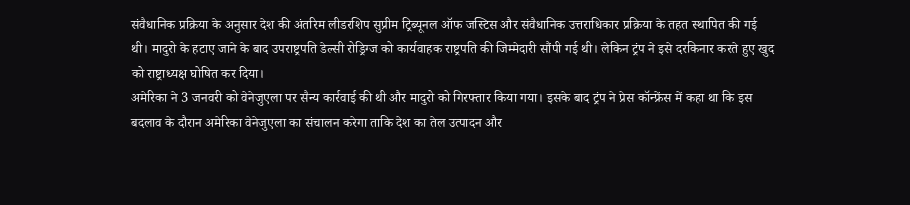संवैधानिक प्रक्रिया के अनुसार देश की अंतरिम लीडरशिप सुप्रीम ट्रिब्यूनल ऑफ जस्टिस और संवैधानिक उत्तराधिकार प्रक्रिया के तहत स्थापित की गई थी। मादुरो के हटाए जाने के बाद उपराष्ट्रपति डेल्सी रोड्रिग्ज को कार्यवाहक राष्ट्रपति की जिम्मेदारी सौंपी गई थी। लेकिन ट्रंप ने इसे दरकिनार करते हुए खुद को राष्ट्राध्यक्ष घोषित कर दिया।
अमेरिका ने 3 जनवरी को वेनेजुएला पर सैन्य कार्रवाई की थी और मादुरो को गिरफ्तार किया गया। इसके बाद ट्रंप ने प्रेस कॉन्फ्रेंस में कहा था कि इस बदलाव के दौरान अमेरिका वेनेजुएला का संचालन करेगा ताकि देश का तेल उत्पादन और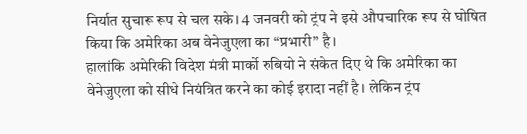निर्यात सुचारू रूप से चल सके। 4 जनवरी को ट्रंप ने इसे औपचारिक रूप से घोषित किया कि अमेरिका अब वेनेजुएला का “प्रभारी” है।
हालांकि अमेरिकी विदेश मंत्री मार्को रुबियो ने संकेत दिए थे कि अमेरिका का वेनेजुएला को सीधे नियंत्रित करने का कोई इरादा नहीं है। लेकिन ट्रंप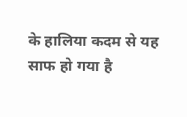के हालिया कदम से यह साफ हो गया है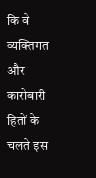कि वे व्यक्तिगत और कारोबारी हितों के चलते इस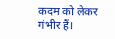कदम को लेकर गंभीर हैं।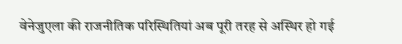वेनेजुएला की राजनीतिक परिस्थितियां अब पूरी तरह से अस्थिर हो गई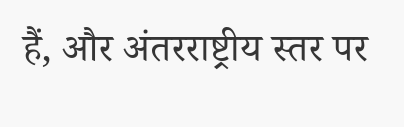हैं, और अंतरराष्ट्रीय स्तर पर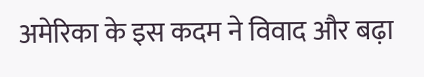अमेरिका के इस कदम ने विवाद और बढ़ा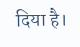दिया है।